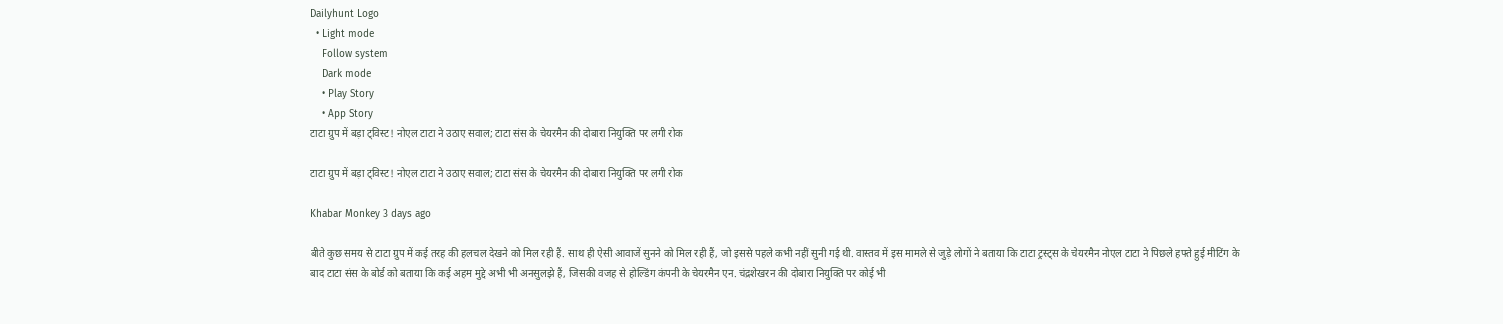Dailyhunt Logo
  • Light mode
    Follow system
    Dark mode
    • Play Story
    • App Story
टाटा ग्रुप में बड़ा ट्विस्ट! नोएल टाटा ने उठाए सवाल; टाटा संस के चेयरमैन की दोबारा नियुक्ति पर लगी रोक

टाटा ग्रुप में बड़ा ट्विस्ट! नोएल टाटा ने उठाए सवाल; टाटा संस के चेयरमैन की दोबारा नियुक्ति पर लगी रोक

Khabar Monkey 3 days ago

बीते कुछ समय से टाटा ग्रुप में कई तरह की हलचल देखने को मिल रही हैं. साथ ही ऐसी आवाजें सुनने को मिल रही हैं, जो इससे पहले कभी नहीं सुनी गई थी. वास्तव में इस मामले से जुड़े लोगों ने बताया कि टाटा ट्रस्ट्स के चेयरमैन नोएल टाटा ने पिछले हफ्ते हुई मीटिंग के बाद टाटा संस के बोर्ड को बताया कि कई अहम मुद्दे अभी भी अनसुलझे हैं, जिसकी वजह से होल्डिंग कंपनी के चेयरमैन एन. चंद्रशेखरन की दोबारा नियुक्ति पर कोई भी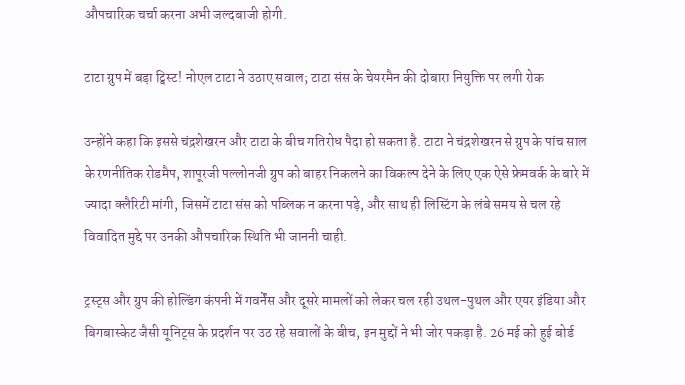औपचारिक चर्चा करना अभी जल्दबाजी होगी.

टाटा ग्रुप में बड़ा ट्विस्ट! नोएल टाटा ने उठाए सवाल; टाटा संस के चेयरमैन की दोबारा नियुक्ति पर लगी रोक

उन्होंने कहा कि इससे चंद्रशेखरन और टाटा के बीच गतिरोध पैदा हो सकता है. टाटा ने चंद्रशेखरन से ग्रुप के पांच साल के रणनीतिक रोडमैप, शापूरजी पल्लोनजी ग्रुप को बाहर निकलने का विकल्प देने के लिए एक ऐसे फ्रेमवर्क के बारे में ज्यादा क्लैरिटी मांगी, जिसमें टाटा संस को पब्लिक न करना पड़े, और साथ ही लिस्टिंग के लंबे समय से चल रहे विवादित मुद्दे पर उनकी औपचारिक स्थिति भी जाननी चाही.

ट्रस्ट्स और ग्रुप की होल्डिंग कंपनी में गवर्नेंस और दूसरे मामलों को लेकर चल रही उथल-पुथल और एयर इंडिया और बिगबास्केट जैसी यूनिट्स के प्रदर्शन पर उठ रहे सवालों के बीच, इन मुद्दों ने भी जोर पकड़ा है. 26 मई को हुई बोर्ड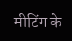मीटिंग के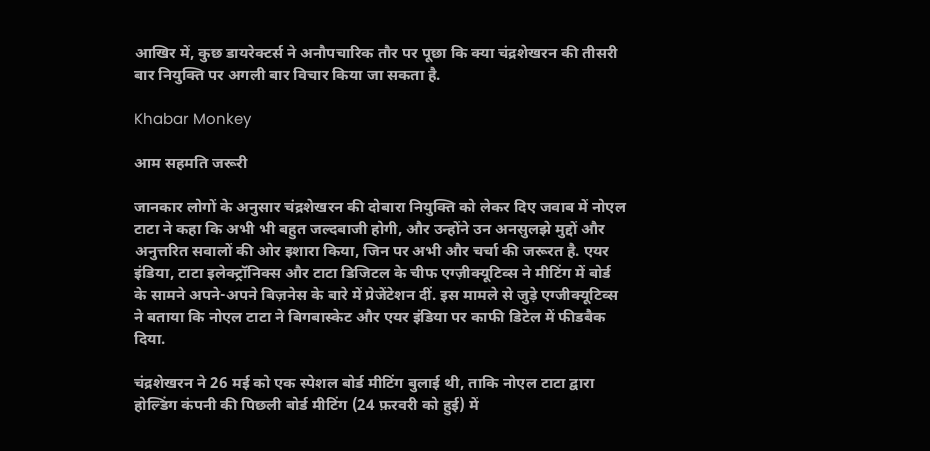आखिर में, कुछ डायरेक्टर्स ने अनौपचारिक तौर पर पूछा कि क्या चंद्रशेखरन की तीसरी बार नियुक्ति पर अगली बार विचार किया जा सकता है.

Khabar Monkey

आम सहमति जरूरी

जानकार लोगों के अनुसार चंद्रशेखरन की दोबारा नियुक्ति को लेकर दिए जवाब में नोएल टाटा ने कहा कि अभी भी बहुत जल्दबाजी होगी, और उन्होंने उन अनसुलझे मुद्दों और अनुत्तरित सवालों की ओर इशारा किया, जिन पर अभी और चर्चा की जरूरत है. एयर इंडिया, टाटा इलेक्ट्रॉनिक्स और टाटा डिजिटल के चीफ एग्ज़ीक्यूटिव्स ने मीटिंग में बोर्ड के सामने अपने-अपने बिज़नेस के बारे में प्रेजेंटेशन दीं. इस मामले से जुड़े एग्जीक्यूटिव्स ने बताया कि नोएल टाटा ने बिगबास्केट और एयर इंडिया पर काफी डिटेल में फीडबैक दिया.

चंद्रशेखरन ने 26 मई को एक स्पेशल बोर्ड मीटिंग बुलाई थी, ताकि नोएल टाटा द्वारा होल्डिंग कंपनी की पिछली बोर्ड मीटिंग (24 फ़रवरी को हुई) में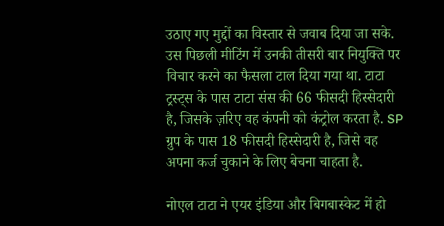उठाए गए मुद्दों का विस्तार से जवाब दिया जा सके. उस पिछली मीटिंग में उनकी तीसरी बार नियुक्ति पर विचार करने का फैसला टाल दिया गया था. टाटा ट्रस्ट्स के पास टाटा संस की 66 फीसदी हिस्सेदारी है, जिसके ज़रिए वह कंपनी को कंट्रोल करता है. SP ग्रुप के पास 18 फीसदी हिस्सेदारी है, जिसे वह अपना कर्ज चुकाने के लिए बेचना चाहता है.

नोएल टाटा ने एयर इंडिया और बिगबास्केट में हो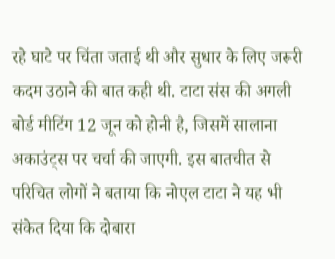रहे घाटे पर चिंता जताई थी और सुधार के लिए जरूरी कदम उठाने की बात कही थी. टाटा संस की अगली बोर्ड मीटिंग 12 जून को होनी है, जिसमें सालाना अकाउंट्स पर चर्चा की जाएगी. इस बातचीत से परिचित लोगों ने बताया कि नोएल टाटा ने यह भी संकेत दिया कि दोबारा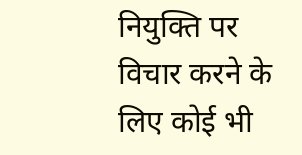नियुक्ति पर विचार करने के लिए कोई भी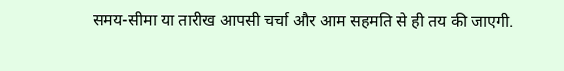समय-सीमा या तारीख आपसी चर्चा और आम सहमति से ही तय की जाएगी.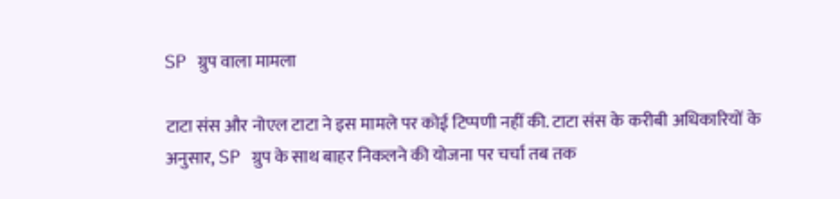SP ग्रुप वाला मामला

टाटा संस और नोएल टाटा ने इस मामले पर कोई टिप्पणी नहीं की. टाटा संस के करीबी अधिकारियों के अनुसार, SP ग्रुप के साथ बाहर निकलने की योजना पर चर्चा तब तक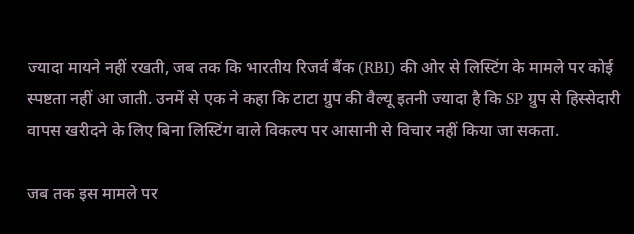ज्यादा मायने नहीं रखती, जब तक कि भारतीय रिजर्व बैंक (RBI) की ओर से लिस्टिंग के मामले पर कोई स्पष्टता नहीं आ जाती. उनमें से एक ने कहा कि टाटा ग्रुप की वैल्यू इतनी ज्यादा है कि SP ग्रुप से हिस्सेदारी वापस खरीदने के लिए बिना लिस्टिंग वाले विकल्प पर आसानी से विचार नहीं किया जा सकता.

जब तक इस मामले पर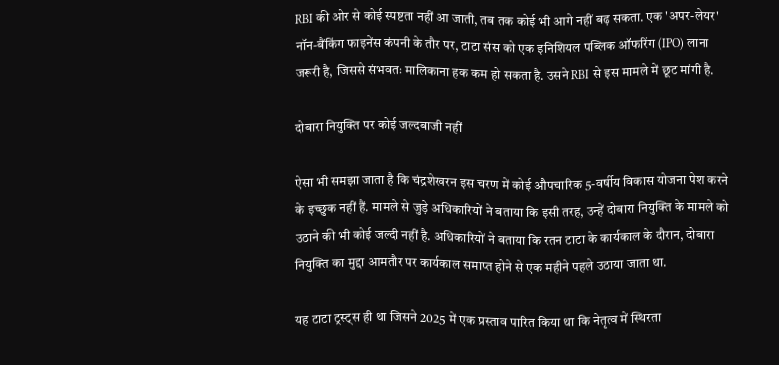RBI की ओर से कोई स्पष्टता नहीं आ जाती, तब तक कोई भी आगे नहीं बढ़ सकता. एक 'अपर-लेयर' नॉन-बैंकिंग फाइनेंस कंपनी के तौर पर, टाटा संस को एक इनिशियल पब्लिक ऑफरिंग (IPO) लाना जरूरी है, जिससे संभवतः मालिकाना हक कम हो सकता है. उसने RBI से इस मामले में छूट मांगी है.

दोबारा नियुक्ति पर कोई जल्दबाजी नहीं

ऐसा भी समझा जाता है कि चंद्रशेखरन इस चरण में कोई औपचारिक 5-वर्षीय विकास योजना पेश करने के इच्छुक नहीं हैं. मामले से जुड़े अधिकारियों ने बताया कि इसी तरह, उन्हें दोबारा नियुक्ति के मामले को उठाने की भी कोई जल्दी नहीं है. अधिकारियों ने बताया कि रतन टाटा के कार्यकाल के दौरान, दोबारा नियुक्ति का मुद्दा आमतौर पर कार्यकाल समाप्त होने से एक महीने पहले उठाया जाता था.

यह टाटा ट्रस्ट्स ही था जिसने 2025 में एक प्रस्ताव पारित किया था कि नेतृत्व में स्थिरता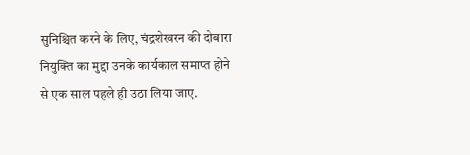सुनिश्चित करने के लिए, चंद्रशेखरन की दोबारा नियुक्ति का मुद्दा उनके कार्यकाल समाप्त होने से एक साल पहले ही उठा लिया जाए.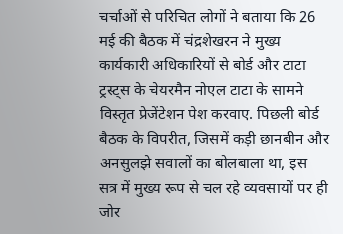चर्चाओं से परिचित लोगों ने बताया कि 26 मई की बैठक में चंद्रशेखरन ने मुख्य कार्यकारी अधिकारियों से बोर्ड और टाटा ट्रस्ट्स के चेयरमैन नोएल टाटा के सामने विस्तृत प्रेजेंटेशन पेश करवाए. पिछली बोर्ड बैठक के विपरीत, जिसमें कड़ी छानबीन और अनसुलझे सवालों का बोलबाला था, इस सत्र में मुख्य रूप से चल रहे व्यवसायों पर ही जोर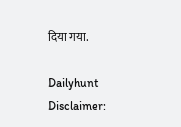दिया गया.

Dailyhunt
Disclaimer: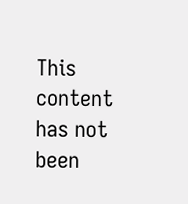This content has not been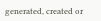generated, created or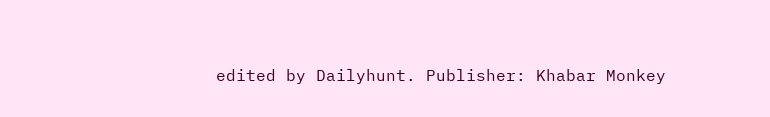edited by Dailyhunt. Publisher: Khabar Monkey